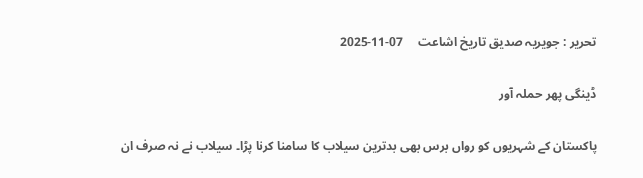تحریر : جویریہ صدیق تاریخ اشاعت     07-11-2025

ڈینگی پھر حملہ آور

پاکستان کے شہریوں کو رواں برس بھی بدترین سیلاب کا سامنا کرنا پڑا۔ سیلاب نے نہ صرف ان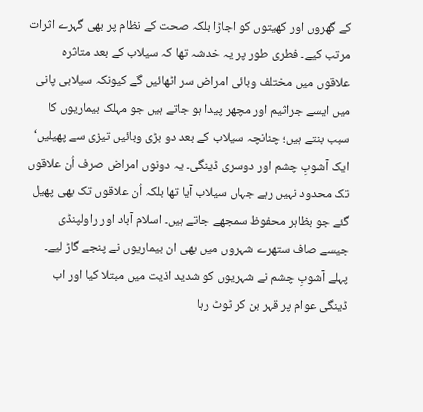کے گھروں اور کھیتوں کو اجاڑا بلکہ صحت کے نظام پر بھی گہرے اثرات مرتب کیے۔ فطری طور پر یہ خدشہ تھا کہ سیلاب کے بعد متاثرہ علاقوں میں مختلف وبائی امراض سر اٹھائیں گے کیونکہ سیلابی پانی میں ایسے جراثیم اور مچھر پیدا ہو جاتے ہیں جو مہلک بیماریوں کا سبب بنتے ہیں؛ چنانچہ سیلاب کے بعد دو بڑی وبائیں تیزی سے پھیلیں‘ ایک آشوبِ چشم اور دوسری ڈینگی۔ یہ دونوں امراض صرف اُن علاقوں تک محدود نہیں رہے جہاں سیلاب آیا تھا بلکہ اُن علاقوں تک بھی پھیل گئے جو بظاہر محفوظ سمجھے جاتے ہیں۔ اسلام آباد اور راولپنڈی جیسے صاف ستھرے شہروں میں بھی ان بیماریوں نے پنجے گاڑ لیے۔ پہلے آشوبِ چشم نے شہریوں کو شدید اذیت میں مبتلا کیا اور اب ڈینگی عوام پر قہر بن کر ٹوٹ رہا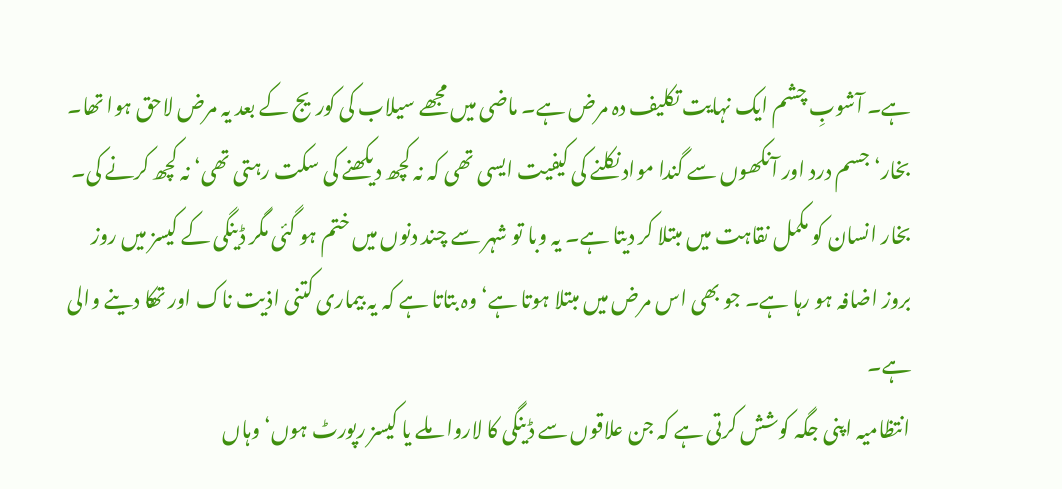ہے۔ آشوبِ چشم ایک نہایت تکلیف دہ مرض ہے۔ ماضی میں مجھے سیلاب کی کوریج کے بعد یہ مرض لاحق ہوا تھا۔ بخار‘ جسم درد اور آنکھوں سے گندا مواد نکلنے کی کیفیت ایسی تھی کہ نہ کچھ دیکھنے کی سکت رہتی تھی‘ نہ کچھ کرنے کی۔ بخار انسان کو مکمل نقاہت میں مبتلا کر دیتا ہے۔ یہ وبا تو شہر سے چند دنوں میں ختم ہو گئی مگر ڈینگی کے کیسز میں روز بروز اضافہ ہو رہا ہے۔ جو بھی اس مرض میں مبتلا ہوتا ہے‘ وہ بتاتا ہے کہ یہ بیماری کتنی اذیت ناک اور تھکا دینے والی ہے۔
انتظامیہ اپنی جگہ کوشش کرتی ہے کہ جن علاقوں سے ڈینگی کا لاروا ملے یا کیسز رپورٹ ہوں‘ وہاں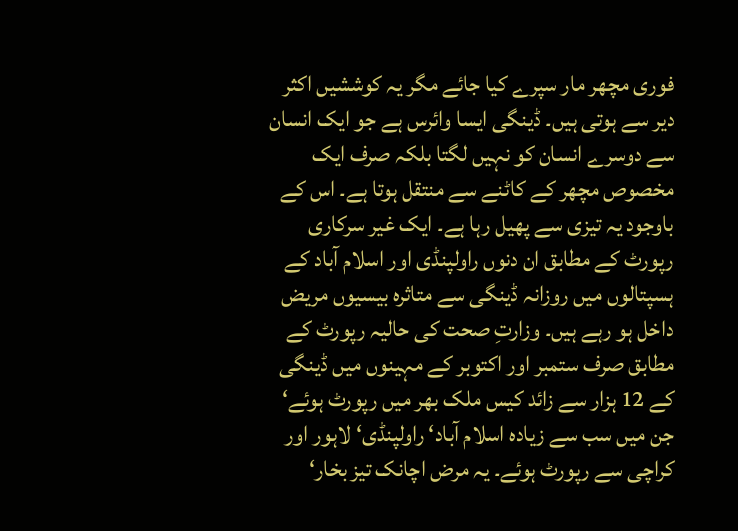فوری مچھر مار سپرے کیا جائے مگر یہ کوششیں اکثر دیر سے ہوتی ہیں۔ ڈینگی ایسا وائرس ہے جو ایک انسان سے دوسرے انسان کو نہیں لگتا بلکہ صرف ایک مخصوص مچھر کے کاٹنے سے منتقل ہوتا ہے۔ اس کے باوجود یہ تیزی سے پھیل رہا ہے۔ ایک غیر سرکاری رپورٹ کے مطابق ان دنوں راولپنڈی اور اسلام آباد کے ہسپتالوں میں روزانہ ڈینگی سے متاثرہ بیسیوں مریض داخل ہو رہے ہیں۔ وزارتِ صحت کی حالیہ رپورٹ کے مطابق صرف ستمبر اور اکتوبر کے مہینوں میں ڈینگی کے 12 ہزار سے زائد کیس ملک بھر میں رپورٹ ہوئے‘ جن میں سب سے زیادہ اسلام آباد‘ راولپنڈی‘ لاہور اور کراچی سے رپورٹ ہوئے۔ یہ مرض اچانک تیز بخار‘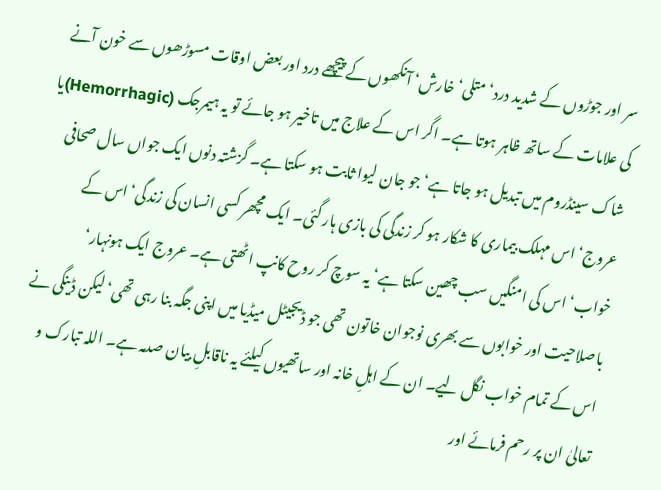سر اور جوڑوں کے شدید درد‘ متلی‘ خارش‘ آنکھوں کے پیچھے درد اور بعض اوقات مسوڑھوں سے خون آنے کی علامات کے ساتھ ظاہر ہوتا ہے۔ اگر اس کے علاج میں تاخیر ہو جائے تو یہ ہیمرجک (Hemorrhagic)یا شاک سینڈروم میں تبدیل ہو جاتا ہے‘ جو جان لیوا ثابت ہو سکتا ہے۔ گزشتہ دنوں ایک جواں سال صحافی عروج‘ اس مہلک بیماری کا شکار ہو کر زندگی کی بازی ہار گئی۔ ایک مچھر کسی انسان کی زندگی‘ اس کے خواب‘ اس کی امنگیں سب چھین سکتا ہے‘ یہ سوچ کر روح کانپ اٹھتی ہے۔ عروج ایک ہونہار‘ باصلاحیت اور خوابوں سے بھری نوجوان خاتون تھی جو ڈیجیٹل میڈیا میں اپنی جگہ بنا رہی تھی‘ لیکن ڈینگی نے اس کے تمام خواب نگل لیے۔ ان کے اہلِ خانہ اور ساتھیوں کیلئے یہ ناقابلِ بیان صدمہ ہے۔ اللہ تبارک و تعالیٰ ان پر رحم فرمائے اور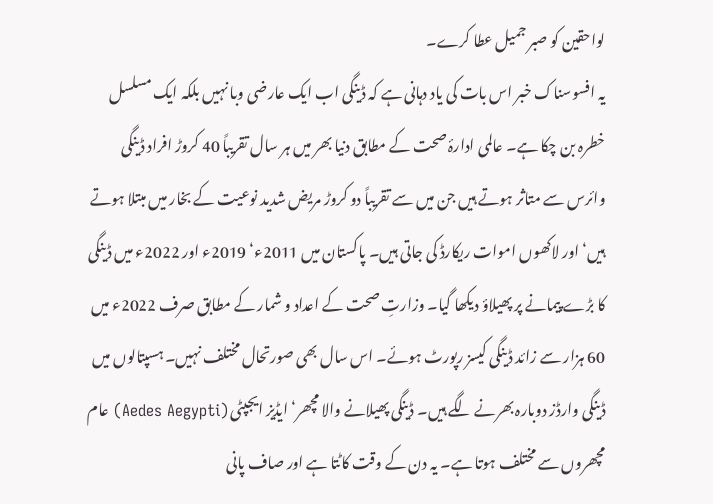لواحقین کو صبر جمیل عطا کرے۔
یہ افسوسناک خبر اس بات کی یاد دہانی ہے کہ ڈینگی اب ایک عارضی وبا نہیں بلکہ ایک مسلسل خطرہ بن چکا ہے۔ عالمی ادارۂ صحت کے مطابق دنیا بھر میں ہر سال تقریباً 40 کروڑ افراد ڈینگی وائرس سے متاثر ہوتے ہیں جن میں سے تقریباً دو کروڑ مریض شدید نوعیت کے بخار میں مبتلا ہوتے ہیں‘ اور لاکھوں اموات ریکارڈ کی جاتی ہیں۔ پاکستان میں 2011ء‘ 2019ء اور 2022ء میں ڈینگی کا بڑے پیمانے پر پھیلاؤ دیکھا گیا۔ وزارتِ صحت کے اعداد و شمار کے مطابق صرف 2022ء میں 60 ہزار سے زائد ڈینگی کیسز رپورٹ ہوئے۔ اس سال بھی صورتحال مختلف نہیں۔ ہسپتالوں میں ڈینگی وارڈز دوبارہ بھرنے لگے ہیں۔ ڈینگی پھیلانے والا مچھر‘ ایڈیز ایجپٹی (Aedes Aegypti) عام مچھروں سے مختلف ہوتا ہے۔ یہ دن کے وقت کاٹتا ہے اور صاف پانی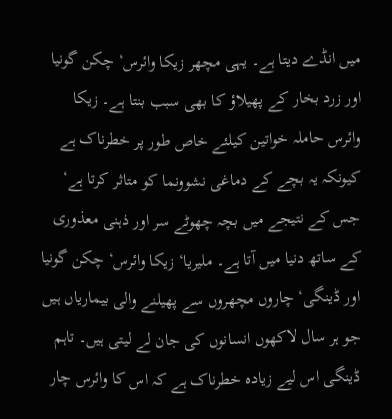میں انڈے دیتا ہے۔ یہی مچھر زیکا وائرس‘ چکن گونیا اور زرد بخار کے پھیلاؤ کا بھی سبب بنتا ہے۔ زیکا وائرس حاملہ خواتین کیلئے خاص طور پر خطرناک ہے کیونکہ یہ بچے کے دماغی نشوونما کو متاثر کرتا ہے‘ جس کے نتیجے میں بچہ چھوٹے سر اور ذہنی معذوری کے ساتھ دنیا میں آتا ہے۔ ملیریا‘ زیکا وائرس‘ چکن گونیا اور ڈینگی‘ چاروں مچھروں سے پھیلنے والی بیماریاں ہیں جو ہر سال لاکھوں انسانوں کی جان لے لیتی ہیں۔ تاہم ڈینگی اس لیے زیادہ خطرناک ہے کہ اس کا وائرس چار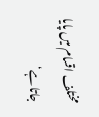مختلف اقسام میں پایا جاتا ہے‘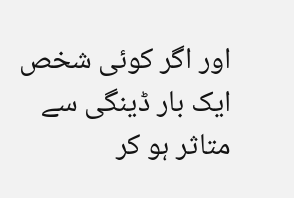اور اگر کوئی شخص ایک بار ڈینگی سے متاثر ہو کر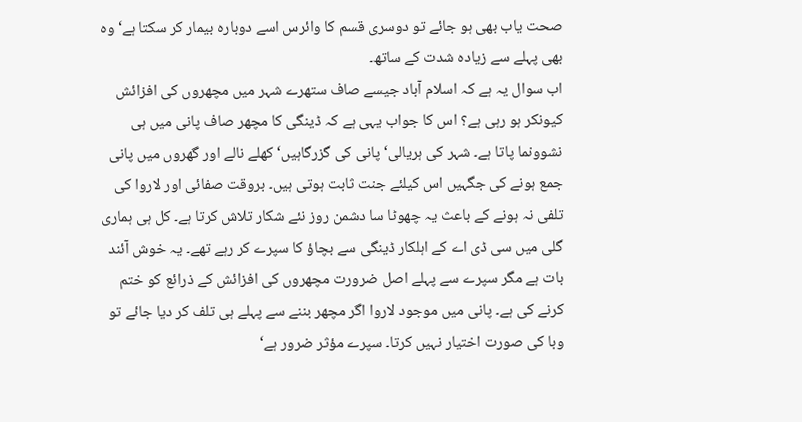صحت یاب بھی ہو جائے تو دوسری قسم کا وائرس اسے دوبارہ بیمار کر سکتا ہے‘ وہ بھی پہلے سے زیادہ شدت کے ساتھ۔
اب سوال یہ ہے کہ اسلام آباد جیسے صاف ستھرے شہر میں مچھروں کی افزائش کیونکر ہو رہی ہے؟ اس کا جواب یہی ہے کہ ڈینگی کا مچھر صاف پانی میں ہی نشوونما پاتا ہے۔ شہر کی ہریالی‘ پانی کی گزرگاہیں‘ کھلے نالے اور گھروں میں پانی جمع ہونے کی جگہیں اس کیلئے جنت ثابت ہوتی ہیں۔ بروقت صفائی اور لاروا کی تلفی نہ ہونے کے باعث یہ چھوٹا سا دشمن روز نئے شکار تلاش کرتا ہے۔ کل ہی ہماری گلی میں سی ڈی اے کے اہلکار ڈینگی سے بچاؤ کا سپرے کر رہے تھے۔ یہ خوش آئند بات ہے مگر سپرے سے پہلے اصل ضرورت مچھروں کی افزائش کے ذرائع کو ختم کرنے کی ہے۔ پانی میں موجود لاروا اگر مچھر بننے سے پہلے ہی تلف کر دیا جائے تو وبا کی صورت اختیار نہیں کرتا۔ سپرے مؤثر ضرور ہے‘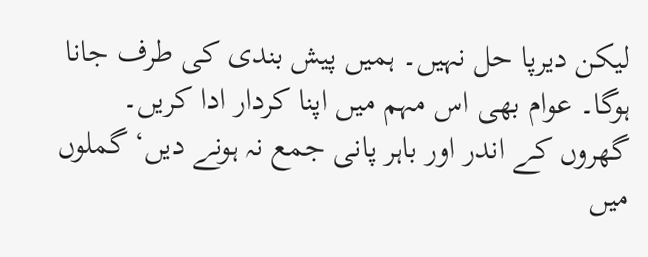لیکن دیرپا حل نہیں۔ ہمیں پیش بندی کی طرف جانا ہوگا۔ عوام بھی اس مہم میں اپنا کردار ادا کریں۔ گھروں کے اندر اور باہر پانی جمع نہ ہونے دیں‘ گملوں میں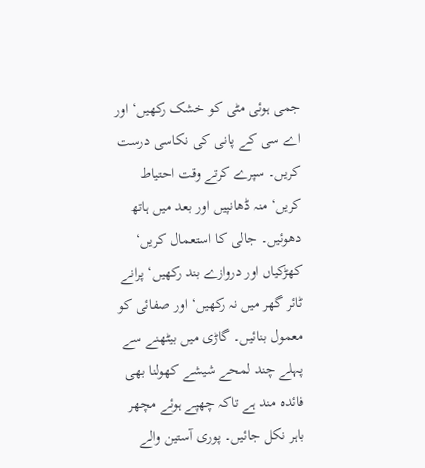جمی ہوئی مٹی کو خشک رکھیں‘ اور اے سی کے پانی کی نکاسی درست کریں۔ سپرے کرتے وقت احتیاط کریں‘ منہ ڈھانپیں اور بعد میں ہاتھ دھوئیں۔ جالی کا استعمال کریں‘ کھڑکیاں اور دروازے بند رکھیں‘ پرانے ٹائر گھر میں نہ رکھیں‘ اور صفائی کو معمول بنائیں۔ گاڑی میں بیٹھنے سے پہلے چند لمحے شیشے کھولنا بھی فائدہ مند ہے تاکہ چھپے ہوئے مچھر باہر نکل جائیں۔ پوری آستین والے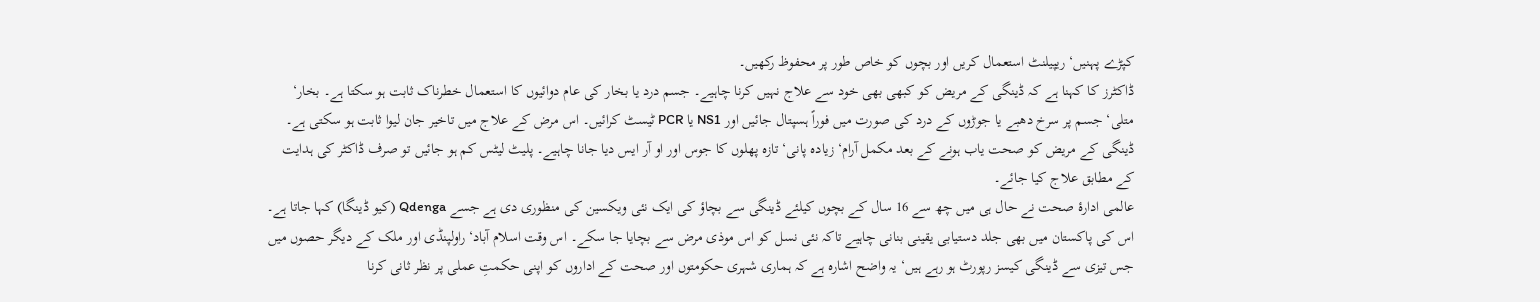کپڑے پہنیں‘ ریپیلنٹ استعمال کریں اور بچوں کو خاص طور پر محفوظ رکھیں۔
ڈاکٹرز کا کہنا ہے کہ ڈینگی کے مریض کو کبھی بھی خود سے علاج نہیں کرنا چاہیے۔ جسم درد یا بخار کی عام دوائیوں کا استعمال خطرناک ثابت ہو سکتا ہے۔ بخار‘ متلی‘ جسم پر سرخ دھبے یا جوڑوں کے درد کی صورت میں فوراً ہسپتال جائیں اور NS1 یا PCR ٹیسٹ کرائیں۔ اس مرض کے علاج میں تاخیر جان لیوا ثابت ہو سکتی ہے۔ ڈینگی کے مریض کو صحت یاب ہونے کے بعد مکمل آرام‘ زیادہ پانی‘ تازہ پھلوں کا جوس اور او آر ایس دیا جانا چاہیے۔ پلیٹ لیٹس کم ہو جائیں تو صرف ڈاکٹر کی ہدایت کے مطابق علاج کیا جائے۔
عالمی ادارۂ صحت نے حال ہی میں چھ سے 16 سال کے بچوں کیلئے ڈینگی سے بچاؤ کی ایک نئی ویکسین کی منظوری دی ہے جسے Qdenga (کیو ڈینگا) کہا جاتا ہے۔ اس کی پاکستان میں بھی جلد دستیابی یقینی بنانی چاہیے تاکہ نئی نسل کو اس موذی مرض سے بچایا جا سکے۔ اس وقت اسلام آباد‘ راولپنڈی اور ملک کے دیگر حصوں میں جس تیزی سے ڈینگی کیسز رپورٹ ہو رہے ہیں‘ یہ واضح اشارہ ہے کہ ہماری شہری حکومتوں اور صحت کے اداروں کو اپنی حکمتِ عملی پر نظر ثانی کرنا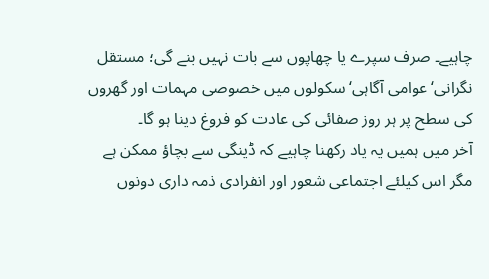چاہیے۔ صرف سپرے یا چھاپوں سے بات نہیں بنے گی؛ مستقل نگرانی‘ عوامی آگاہی‘ سکولوں میں خصوصی مہمات اور گھروں کی سطح پر ہر روز صفائی کی عادت کو فروغ دینا ہو گا۔
آخر میں ہمیں یہ یاد رکھنا چاہیے کہ ڈینگی سے بچاؤ ممکن ہے مگر اس کیلئے اجتماعی شعور اور انفرادی ذمہ داری دونوں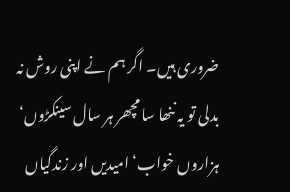ضروری ہیں۔ اگر ہم نے اپنی روش نہ بدلی تو یہ ننھا سا مچھر ہر سال سینکڑوں‘ ہزاروں خواب‘ امیدیں اور زندگیاں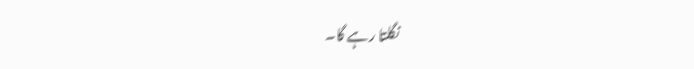نگلتا رہے گا۔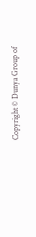Copyright © Dunya Group of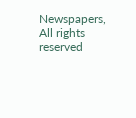Newspapers, All rights reserved